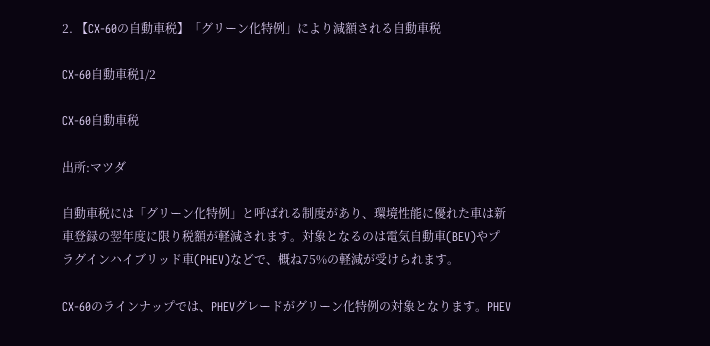2. 【CX-60の自動車税】「グリーン化特例」により減額される自動車税

CX-60自動車税1/2

CX-60自動車税

出所:マツダ

自動車税には「グリーン化特例」と呼ばれる制度があり、環境性能に優れた車は新車登録の翌年度に限り税額が軽減されます。対象となるのは電気自動車(BEV)やプラグインハイブリッド車(PHEV)などで、概ね75%の軽減が受けられます。

CX-60のラインナップでは、PHEVグレードがグリーン化特例の対象となります。PHEV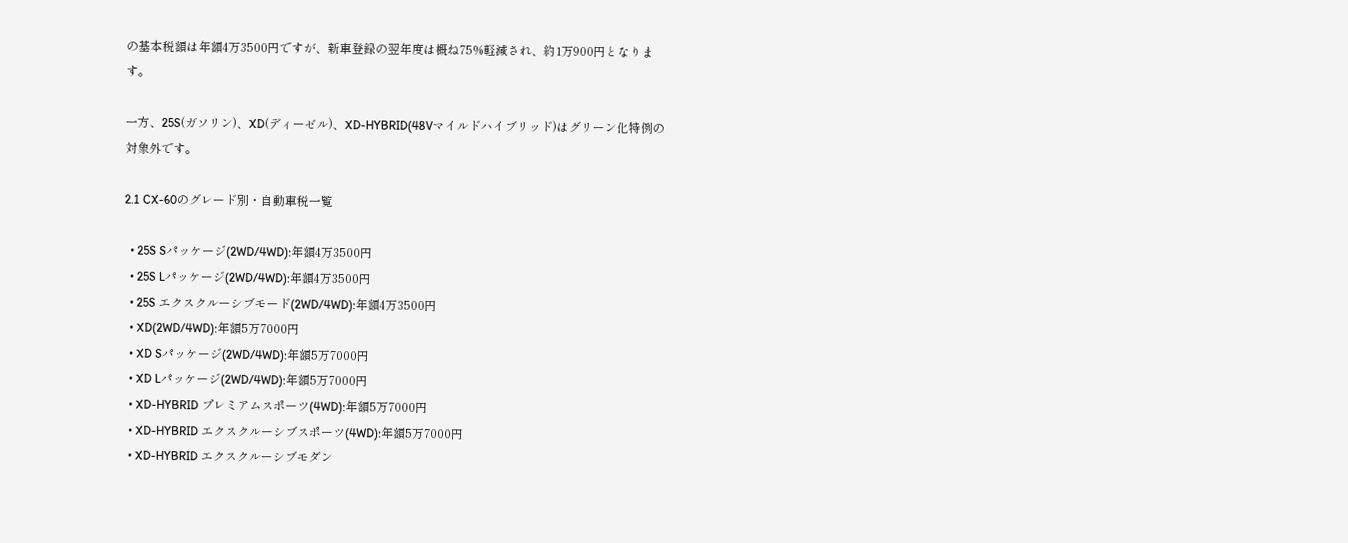の基本税額は年額4万3500円ですが、新車登録の翌年度は概ね75%軽減され、約1万900円となります。

一方、25S(ガソリン)、XD(ディーゼル)、XD-HYBRID(48Vマイルドハイブリッド)はグリーン化特例の対象外です。

2.1 CX-60のグレード別・自動車税一覧

  • 25S Sパッケージ(2WD/4WD):年額4万3500円
  • 25S Lパッケージ(2WD/4WD):年額4万3500円
  • 25S エクスクルーシブモード(2WD/4WD):年額4万3500円
  • XD(2WD/4WD):年額5万7000円
  • XD Sパッケージ(2WD/4WD):年額5万7000円
  • XD Lパッケージ(2WD/4WD):年額5万7000円
  • XD-HYBRID プレミアムスポーツ(4WD):年額5万7000円
  • XD-HYBRID エクスクルーシブスポーツ(4WD):年額5万7000円
  • XD-HYBRID エクスクルーシブモダン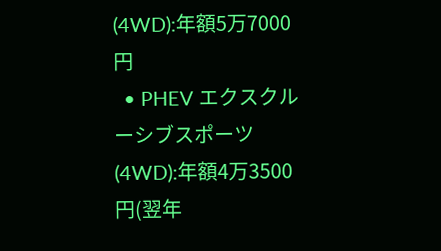(4WD):年額5万7000円
  • PHEV エクスクルーシブスポーツ(4WD):年額4万3500円(翌年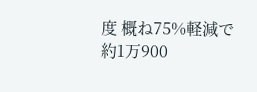度 概ね75%軽減で約1万900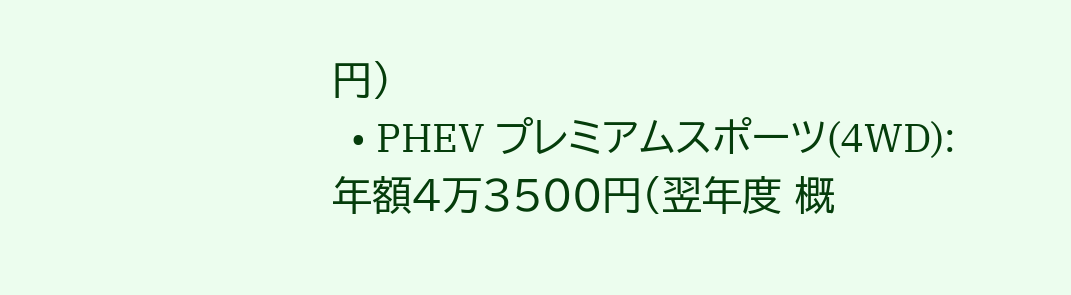円)
  • PHEV プレミアムスポーツ(4WD):年額4万3500円(翌年度 概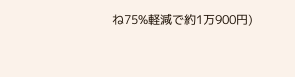ね75%軽減で約1万900円)